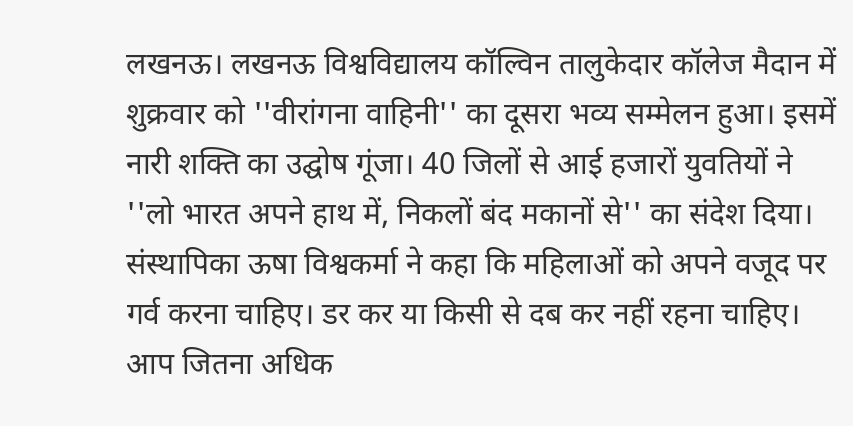लखनऊ। लखनऊ विश्वविद्यालय कॉल्विन तालुकेदार कॉलेज मैदान में शुक्रवार को ''वीरांगना वाहिनी'' का दूसरा भव्य सम्मेलन हुआ। इसमें नारी शक्ति का उद्घोष गूंजा। 40 जिलों से आई हजारों युवतियों ने ''लो भारत अपने हाथ में, निकलों बंद मकानों से'' का संदेश दिया।
संस्थापिका ऊषा विश्वकर्मा ने कहा कि महिलाओं को अपने वजूद पर गर्व करना चाहिए। डर कर या किसी से दब कर नहीं रहना चाहिए। आप जितना अधिक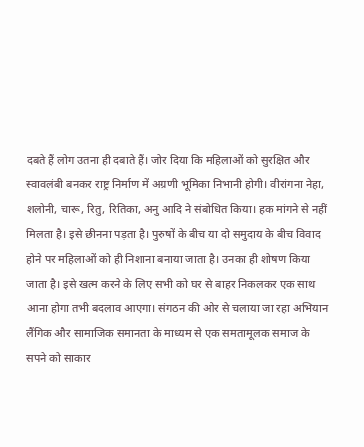दबते हैं लोग उतना ही दबाते हैं। जोर दिया कि महिलाओं को सुरक्षित और स्वावलंबी बनकर राष्ट्र निर्माण में अग्रणी भूमिका निभानी होगी। वीरांगना नेहा, शलोनी, चारू, रितु, रितिका, अनु आदि ने संबोधित किया। हक मांगने से नहीं मिलता है। इसे छीनना पड़ता है। पुरुषों के बीच या दो समुदाय के बीच विवाद होने पर महिलाओं को ही निशाना बनाया जाता है। उनका ही शोषण किया जाता है। इसे खत्म करने के लिए सभी को घर से बाहर निकलकर एक साथ आना होगा तभी बदलाव आएगा। संगठन की ओर से चलाया जा रहा अभियान लैंगिक और सामाजिक समानता के माध्यम से एक समतामूलक समाज के सपने को साकार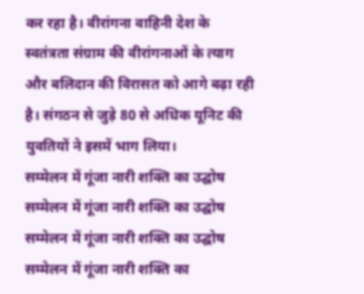कर रहा है। वीरांगना वाहिनी देश के स्वतंत्रता संग्राम की वीरांगनाओं के त्याग और बलिदान की विरासत को आगे बढ़ा रही है। संगठन से जुड़े 80 से अधिक यूनिट की युवतियों ने इसमें भाग लिया।
सम्मेलन में गूंजा नारी शक्ति का उद्घोष
सम्मेलन में गूंजा नारी शक्ति का उद्घोष
सम्मेलन में गूंजा नारी शक्ति का उद्घोष
सम्मेलन में गूंजा नारी शक्ति का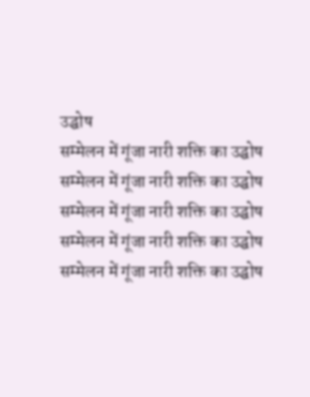उद्घोष
सम्मेलन में गूंजा नारी शक्ति का उद्घोष
सम्मेलन में गूंजा नारी शक्ति का उद्घोष
सम्मेलन में गूंजा नारी शक्ति का उद्घोष
सम्मेलन में गूंजा नारी शक्ति का उद्घोष
सम्मेलन में गूंजा नारी शक्ति का उद्घोष